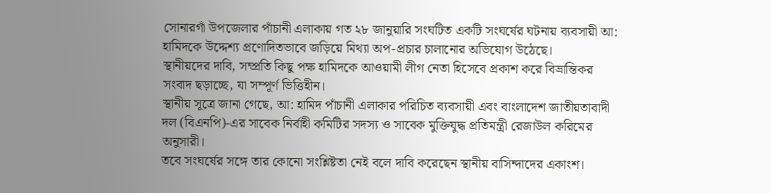সোনারগাঁ উপজেলার পাঁচানী এলাকায় গত ২৮ জানুয়ারি সংঘটিত একটি সংঘর্ষের ঘটনায় ব্যবসায়ী আ: হামিদকে উদ্দেশ্য প্রণোদিতভাবে জড়িয়ে মিথ্যা অপ-প্রচার চালানোর অভিযোগ উঠেছে।
স্থানীয়দের দাবি, সম্প্রতি কিছু পক্ষ হামিদকে আওয়ামী লীগ নেতা হিসেবে প্রকাশ করে বিভ্রান্তিকর সংবাদ ছড়াচ্ছে, যা সম্পূর্ণ ভিত্তিহীন।
স্থানীয় সূত্রে জানা গেছে, আ: হামিদ পাঁচানী এলাকার পরিচিত ব্যবসায়ী এবং বাংলাদেশ জাতীয়তাবাদী দল (বিএনপি)-এর সাবেক নির্বাহী কমিটির সদস্য ও সাবেক মুক্তিযুদ্ধ প্রতিমন্ত্রী রেজাউল করিমের অনুসারী।
তবে সংঘর্ষের সঙ্গে তার কোনো সংশ্লিষ্টতা নেই বলে দাবি করেছেন স্থানীয় বাসিন্দাদের একাংশ।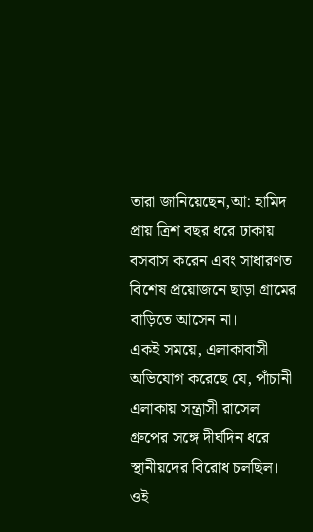তারা জানিয়েছেন,আ: হামিদ প্রায় ত্রিশ বছর ধরে ঢাকায় বসবাস করেন এবং সাধারণত বিশেষ প্রয়োজনে ছাড়া গ্রামের বাড়িতে আসেন না।
একই সময়ে, এলাকাবাসী অভিযোগ করেছে যে, পাঁচানী এলাকায় সন্ত্রাসী রাসেল গ্রুপের সঙ্গে দীর্ঘদিন ধরে স্থানীয়দের বিরোধ চলছিল। ওই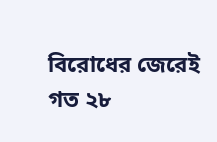বিরোধের জেরেই গত ২৮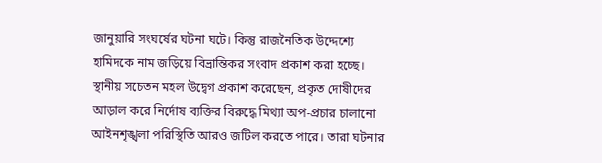জানুয়ারি সংঘর্ষের ঘটনা ঘটে। কিন্তু রাজনৈতিক উদ্দেশ্যে হামিদকে নাম জড়িয়ে বিভ্রান্তিকর সংবাদ প্রকাশ করা হচ্ছে।
স্থানীয় সচেতন মহল উদ্বেগ প্রকাশ করেছেন, প্রকৃত দোষীদের আড়াল করে নির্দোষ ব্যক্তির বিরুদ্ধে মিথ্যা অপ-প্রচার চালানো আইনশৃঙ্খলা পরিস্থিতি আরও জটিল করতে পারে। তারা ঘটনার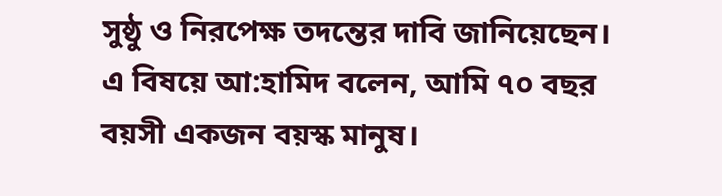সুষ্ঠু ও নিরপেক্ষ তদন্তের দাবি জানিয়েছেন।
এ বিষয়ে আ:হামিদ বলেন, আমি ৭০ বছর বয়সী একজন বয়স্ক মানুষ।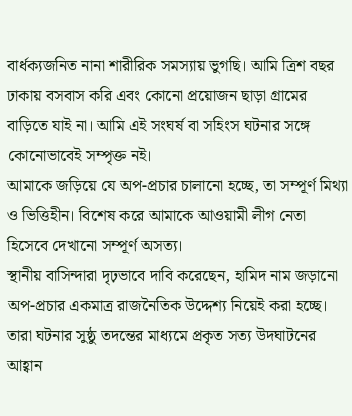বার্ধক্যজনিত নানা শারীরিক সমস্যায় ভুগছি। আমি ত্রিশ বছর ঢাকায় বসবাস করি এবং কোনো প্রয়োজন ছাড়া গ্রামের বাড়িতে যাই না। আমি এই সংঘর্ষ বা সহিংস ঘটনার সঙ্গে কোনোভাবেই সম্পৃক্ত নই।
আমাকে জড়িয়ে যে অপ-প্রচার চালানো হচ্ছে, তা সম্পূর্ণ মিথ্যা ও ভিত্তিহীন। বিশেষ করে আমাকে আওয়ামী লীগ নেতা হিসেবে দেখানো সম্পূর্ণ অসত্য।
স্থানীয় বাসিন্দারা দৃঢ়ভাবে দাবি করেছেন, হামিদ নাম জড়ানো অপ-প্রচার একমাত্র রাজনৈতিক উদ্দেশ্য নিয়েই করা হচ্ছে। তারা ঘটনার সুষ্ঠু তদন্তের মাধ্যমে প্রকৃত সত্য উদঘাটনের আহ্বান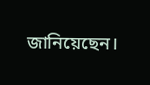জানিয়েছেন।